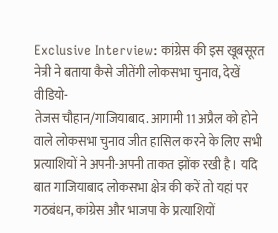Exclusive Interview: कांग्रेस की इस खूबसूरत नेत्री ने बताया कैसे जीतेंगी लोकसभा चुनाव, देखें वीडियो-
तेजस चौहान/गाजियाबाद. आगामी 11 अप्रैल को होने वाले लोकसभा चुनाव जीत हासिल करने के लिए सभी प्रत्याशियों ने अपनी-अपनी ताकत झोंक रखी है। यदि बात गाजियाबाद लोकसभा क्षेत्र की करें तो यहां पर गठबंधन, कांग्रेस और भाजपा के प्रत्याशियों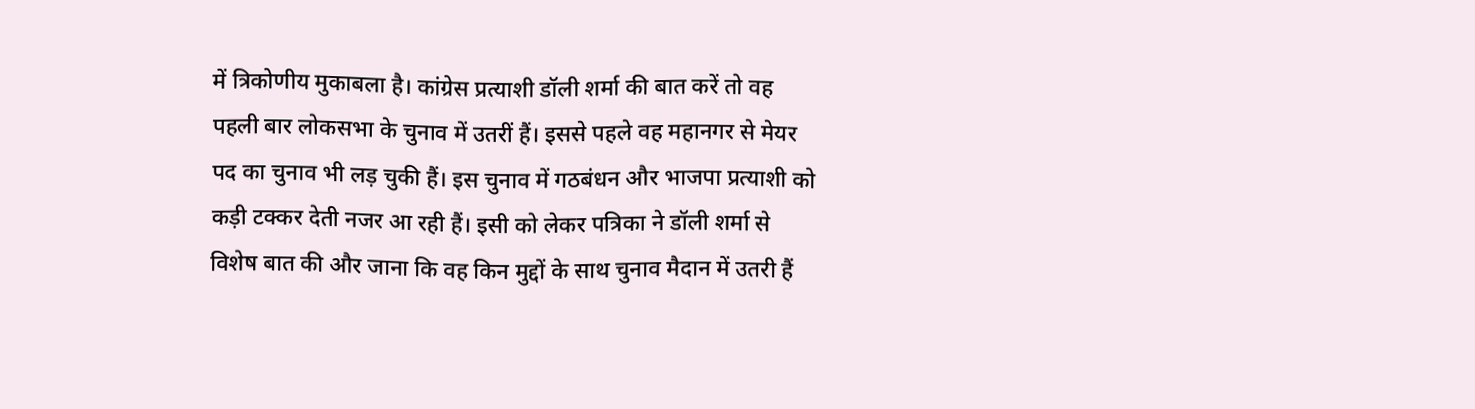में त्रिकोणीय मुकाबला है। कांग्रेस प्रत्याशी डॉली शर्मा की बात करें तो वह पहली बार लोकसभा के चुनाव में उतरीं हैं। इससे पहले वह महानगर से मेयर पद का चुनाव भी लड़ चुकी हैं। इस चुनाव में गठबंधन और भाजपा प्रत्याशी को कड़ी टक्कर देती नजर आ रही हैं। इसी को लेकर पत्रिका ने डॉली शर्मा से विशेष बात की और जाना कि वह किन मुद्दों के साथ चुनाव मैदान में उतरी हैं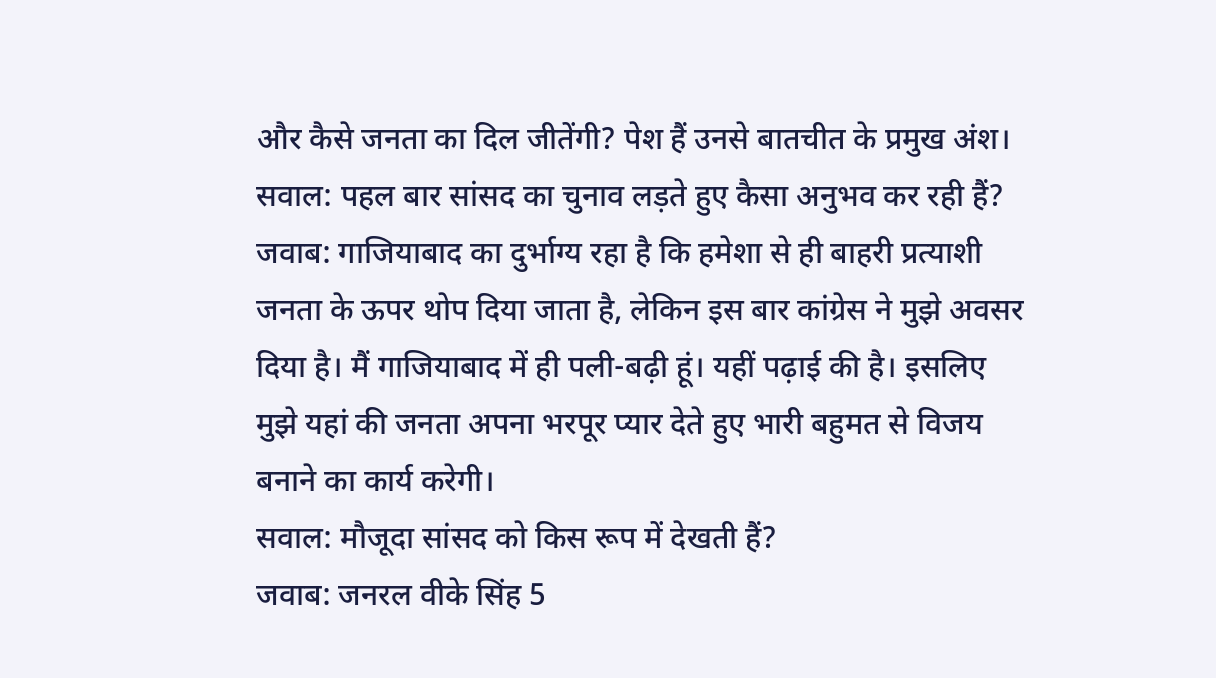और कैसे जनता का दिल जीतेंगी? पेश हैं उनसे बातचीत के प्रमुख अंश।
सवाल: पहल बार सांसद का चुनाव लड़ते हुए कैसा अनुभव कर रही हैं?
जवाब: गाजियाबाद का दुर्भाग्य रहा है कि हमेशा से ही बाहरी प्रत्याशी जनता के ऊपर थोप दिया जाता है, लेकिन इस बार कांग्रेस ने मुझे अवसर दिया है। मैं गाजियाबाद में ही पली-बढ़ी हूं। यहीं पढ़ाई की है। इसलिए मुझे यहां की जनता अपना भरपूर प्यार देते हुए भारी बहुमत से विजय बनाने का कार्य करेगी।
सवाल: मौजूदा सांसद को किस रूप में देखती हैं?
जवाब: जनरल वीके सिंह 5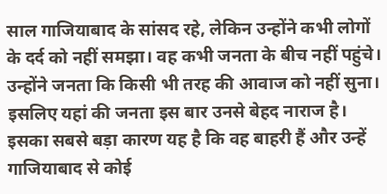साल गाजियाबाद के सांसद रहे, लेकिन उन्होंने कभी लोगों के दर्द को नहीं समझा। वह कभी जनता के बीच नहीं पहुंचे। उन्होंने जनता कि किसी भी तरह की आवाज को नहीं सुना। इसलिए यहां की जनता इस बार उनसे बेहद नाराज है। इसका सबसे बड़ा कारण यह है कि वह बाहरी हैं और उन्हें गाजियाबाद से कोई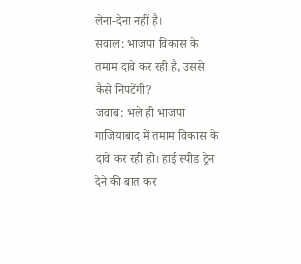लेना-देना नहीं है।
सवाल: भाजपा विकास के तमाम दावे कर रही है, उससे कैसे निपटेंगी?
जवाब: भले ही भाजपा गाजियाबाद में तमाम विकास के दावे कर रही हो। हाई स्पीड ट्रेन देने की बात कर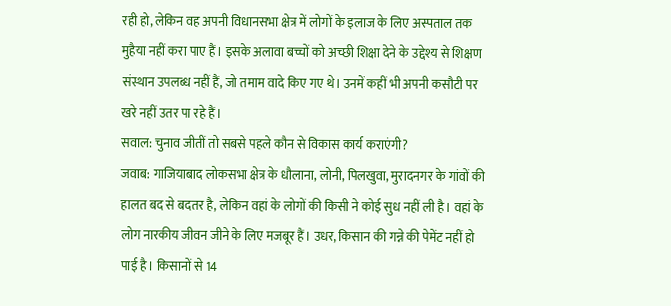रही हो, लेकिन वह अपनी विधानसभा क्षेत्र में लोगों के इलाज के लिए अस्पताल तक मुहैया नहीं करा पाए हैं। इसके अलावा बच्चों को अच्छी शिक्षा देने के उद्देश्य से शिक्षण संस्थान उपलब्ध नहीं हैं, जो तमाम वादे किए गए थे। उनमें कहीं भी अपनी कसौटी पर खरे नहीं उतर पा रहे हैं।
सवाल: चुनाव जीतीं तो सबसे पहले कौन से विकास कार्य कराएंगी?
जवाब: गाजियाबाद लोकसभा क्षेत्र के धौलाना, लोनी, पिलखुवा, मुरादनगर के गांवों की हालत बद से बदतर है, लेकिन वहां के लोगों की किसी ने कोई सुध नहीं ली है। वहां के लोग नारकीय जीवन जीने के लिए मजबूर हैं। उधर, किसान की गन्ने की पेमेंट नहीं हो पाई है। किसानों से 14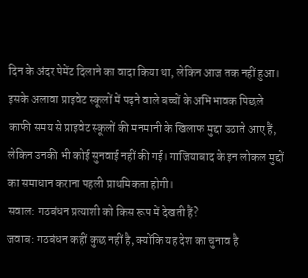दिन के अंदर पेमेंट दिलाने का वादा किया था, लेकिन आज तक नहीं हुआ। इसके अलावा प्राइवेट स्कूलों में पढ़ने वाले बच्चों के अभिभावक पिछले काफी समय से प्राइवेट स्कूलों की मनमानी के खिलाफ मुद्दा उठाते आए हैं, लेकिन उनकी भी कोई सुनवाई नहीं की गई। गाजियाबाद के इन लोकल मुद्दों का समाधान कराना पहली प्राथमिकता होगी।
सवाल: गठबंधन प्रत्याशी को किस रूप में देखती हैं?
जवाब: गठबंधन कहीं कुछ नहीं है, क्योंकि यह देश का चुनाव है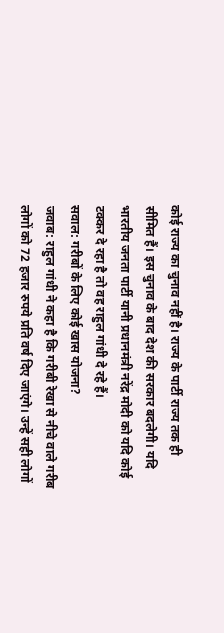कोई राज्य का चुनाव नहीं है। राज्य के पार्टी राज्य तक ही सीमित हैं। इस चुनाव के बाद देश की सरकार बदलेगी। यदि भारतीय जनता पार्टी यानी प्रधानमंत्री नरेंद्र मोदी को यदि कोई टक्कर दे रहा है तो वह राहुल गांधी दे रहे हैं।
सवाल: गरीबों के लिए कोई खास योजना?
जवाब: राहुल गांधी ने कहा है कि गरीबी रेखा से नीचे वाले गरीब लोगों को 72 हजार रुपये प्रति वर्ष दिए जाएंगे। उन्हें सही लोगों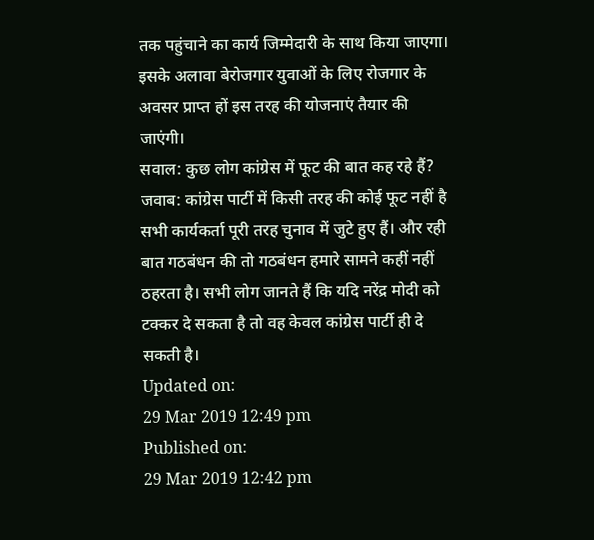तक पहुंचाने का कार्य जिम्मेदारी के साथ किया जाएगा। इसके अलावा बेरोजगार युवाओं के लिए रोजगार के अवसर प्राप्त हों इस तरह की योजनाएं तैयार की जाएंगी।
सवाल: कुछ लोग कांग्रेस में फूट की बात कह रहे हैं?
जवाब: कांग्रेस पार्टी में किसी तरह की कोई फूट नहीं है सभी कार्यकर्ता पूरी तरह चुनाव में जुटे हुए हैं। और रही बात गठबंधन की तो गठबंधन हमारे सामने कहीं नहीं ठहरता है। सभी लोग जानते हैं कि यदि नरेंद्र मोदी को टक्कर दे सकता है तो वह केवल कांग्रेस पार्टी ही दे सकती है।
Updated on:
29 Mar 2019 12:49 pm
Published on:
29 Mar 2019 12:42 pm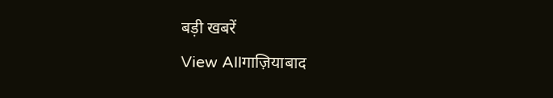बड़ी खबरें
View Allगाज़ियाबाद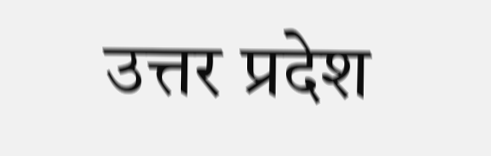उत्तर प्रदेश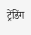ट्रेंडिंग